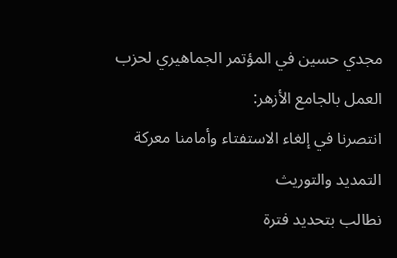مجدي حسين في المؤتمر الجماهيري لحزب العمل بالجامع الأزهر:
انتصرنا في إلغاء الاستفتاء وأمامنا معركة التمديد والتوريث
نطالب بتحديد فترة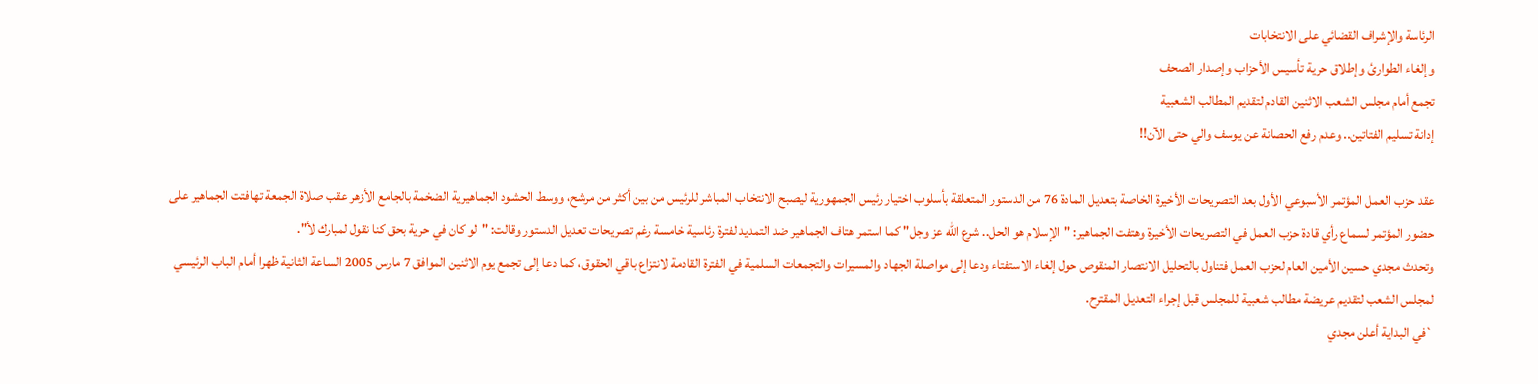الرئاسة والإشراف القضائي على الانتخابات
وإلغاء الطوارئ وإطلاق حرية تأسيس الأحزاب وإصدار الصحف
تجمع أمام مجلس الشعب الاثنين القادم لتقديم المطالب الشعبية
إدانة تسليم الفتاتين.. وعدم رفع الحصانة عن يوسف والي حتى الآن!!

عقد حزب العمل المؤتمر الأسبوعي الأول بعد التصريحات الأخيرة الخاصة بتعديل المادة 76 من الدستور المتعلقة بأسلوب اختيار رئيس الجمهورية ليصبح الانتخاب المباشر للرئيس من بين أكثر من مرشح، ووسط الحشود الجماهيرية الضخمة بالجامع الأزهر عقب صلاة الجمعة تهافتت الجماهير على حضور المؤتمر لسماع رأي قادة حزب العمل في التصريحات الأخيرة وهتفت الجماهير: "الإسلام هو الحل.. شرع الله عز وجل" كما استمر هتاف الجماهير ضد التمديد لفترة رئاسية خامسة رغم تصريحات تعديل الدستور وقالت: "لو كان في حرية بحق كنا نقول لمبارك لأ".
وتحدث مجدي حسين الأمين العام لحزب العمل فتناول بالتحليل الانتصار المنقوص حول إلغاء الاستفتاء ودعا إلى مواصلة الجهاد والمسيرات والتجمعات السلمية في الفترة القادمة لانتزاع باقي الحقوق، كما دعا إلى تجمع يوم الاثنين الموافق 7 مارس 2005 الساعة الثانية ظهرا أمام الباب الرئيسي لمجلس الشعب لتقديم عريضة مطالب شعبية للمجلس قبل إجراء التعديل المقترح.
`في البداية أعلن مجدي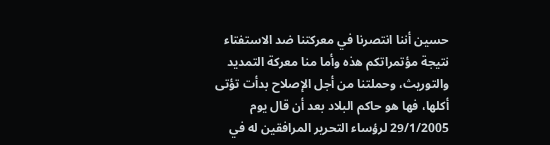حسين أننا انتصرنا في معركتنا ضد الاستفتاء نتيجة مؤتمراتكم هذه وأما منا معركة التمديد والتوريث، وحملتنا من أجل الإصلاح بدأت تؤتى أكلها، فها هو حاكم البلاد بعد أن قال يوم 29/1/2005 لرؤساء التحرير المرافقين له في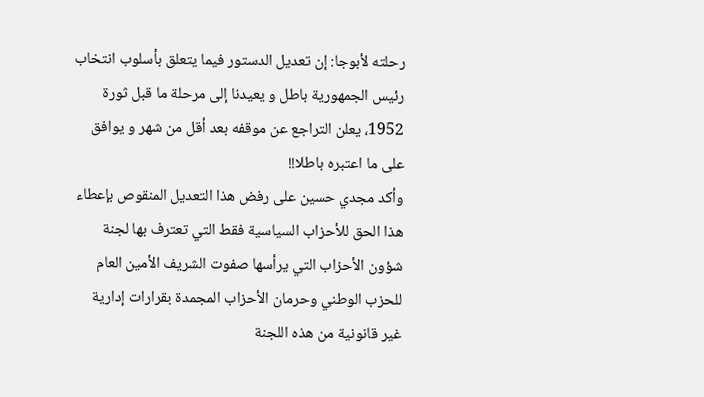رحلته لأبوجا: إن تعديل الدستور فيما يتعلق بأسلوب انتخاب رئيس الجمهورية باطل و يعيدنا إلى مرحلة ما قبل ثورة 1952، يعلن التراجع عن موقفه بعد أقل من شهر و يوافق على ما اعتبره باطلا!!
وأكد مجدي حسين على رفض هذا التعديل المنقوص بإعطاء هذا الحق للأحزاب السياسية فقط التي تعترف بها لجنة شؤون الأحزاب التي يرأسها صفوت الشريف الأمين العام للحزب الوطني وحرمان الأحزاب المجمدة بقرارات إدارية غير قانونية من هذه اللجنة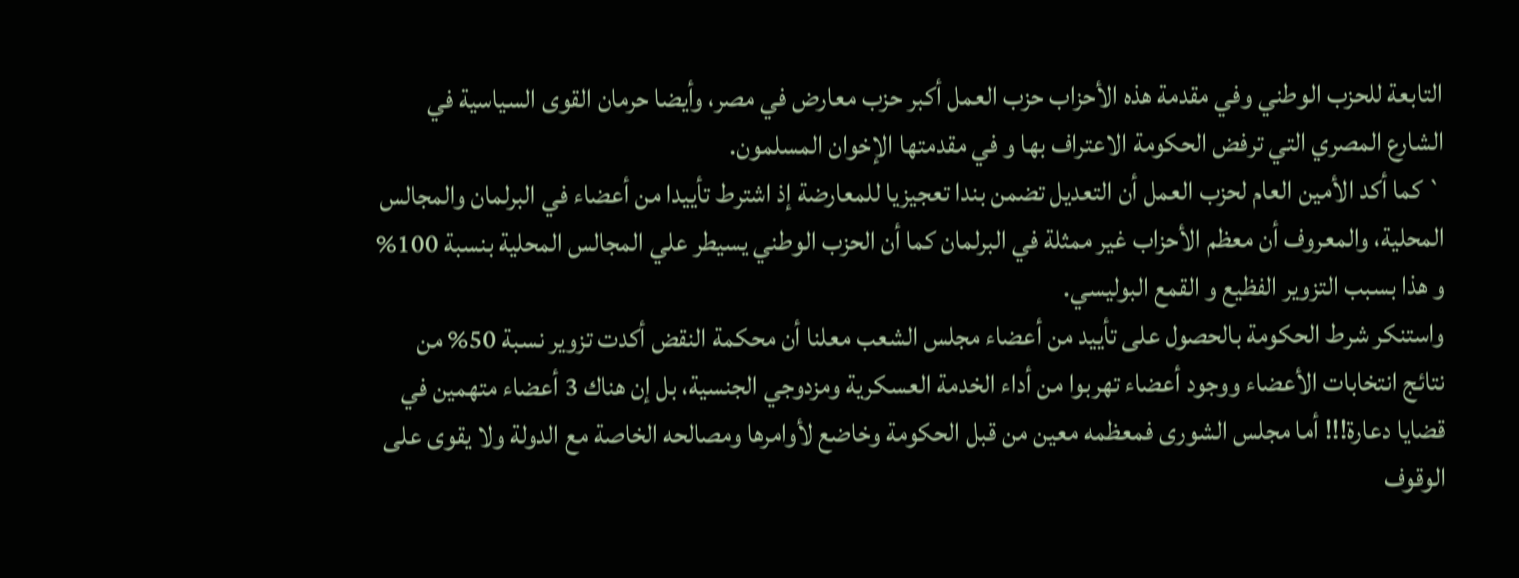التابعة للحزب الوطني وفي مقدمة هذه الأحزاب حزب العمل أكبر حزب معارض في مصر، وأيضا حرمان القوى السياسية في الشارع المصري التي ترفض الحكومة الاعتراف بها و في مقدمتها الإخوان المسلمون.
` كما أكد الأمين العام لحزب العمل أن التعديل تضمن بندا تعجيزيا للمعارضة إذ اشترط تأييدا من أعضاء في البرلمان والمجالس المحلية، والمعروف أن معظم الأحزاب غير ممثلة في البرلمان كما أن الحزب الوطني يسيطر علي المجالس المحلية بنسبة 100% و هذا بسبب التزوير الفظيع و القمع البوليسي.
واستنكر شرط الحكومة بالحصول على تأييد من أعضاء مجلس الشعب معلنا أن محكمة النقض أكدت تزوير نسبة 50% من نتائج انتخابات الأعضاء ووجود أعضاء تهربوا من أداء الخدمة العسكرية ومزدوجي الجنسية، بل إن هناك 3 أعضاء متهمين في قضايا دعارة!!! أما مجلس الشورى فمعظمه معين من قبل الحكومة وخاضع لأوامرها ومصالحه الخاصة مع الدولة ولا يقوى على الوقوف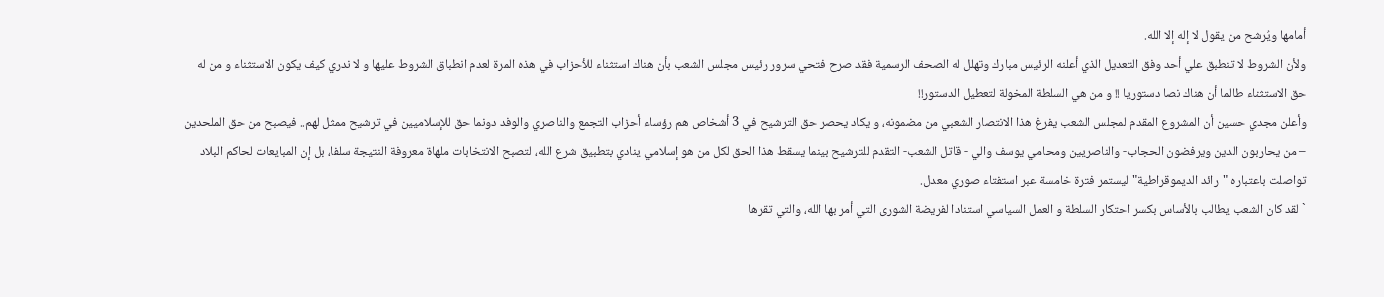أمامها ويُرشح من يقول لا إله إلا الله.
ولأن الشروط لا تنطبق علي أحد وفق التعديل الذي أعلنه الرئيس مبارك وتهلل له الصحف الرسمية فقد صرح فتحي سرور رئيس مجلس الشعب بأن هناك استثناء للأحزاب في هذه المرة لعدم انطباق الشروط عليها و لا ندري كيف يكون الاستثناء و من له حق الاستثناء طالما أن هناك نصا دستوريا !! و من هي السلطة المخولة لتعطيل الدستور!!
وأعلن مجدي حسين أن المشروع المقدم لمجلس الشعب يفرغ هذا الانتصار الشعبي من مضمونه، و يكاد يحصر حق الترشيح في 3 أشخاص هم رؤساء أحزاب التجمع والناصري والوفد دونما حق للإسلاميين في ترشيح ممثل لهم.. فيصبح من حق الملحدين – من يحاربون الدين ويرفضون الحجاب- والناصريين ومحامي يوسف والي - قاتل الشعب- التقدم للترشيح بينما يسقط هذا الحق لكل من هو إسلامي ينادي بتطبيق شرع الله، لتصبح الانتخابات ملهاة معروفة النتيجة سلفا، بل إن المبايعات لحاكم البلاد تواصلت باعتباره "رائد الديموقراطية" ليستمر فترة خامسة عبر استفتاء صوري معدل.
` لقد كان الشعب يطالب بالأساس بكسر احتكار السلطة و العمل السياسي استنادا لفريضة الشورى التي أمر بها الله، والتي تقرها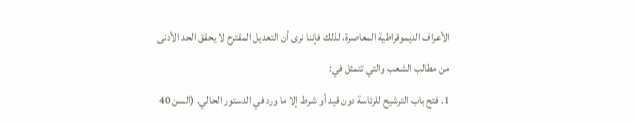الأعراف الديموقراطية المعاصرة، لذلك فإننا نرى أن التعديل المقترح لا يحقق الحد الأدنى من مطالب الشعب والتي تتمثل في:
1. فتح باب الترشيح للرئاسة دون قيد أو شرط إلا ما ورد في الدستور الحالي. (السن 40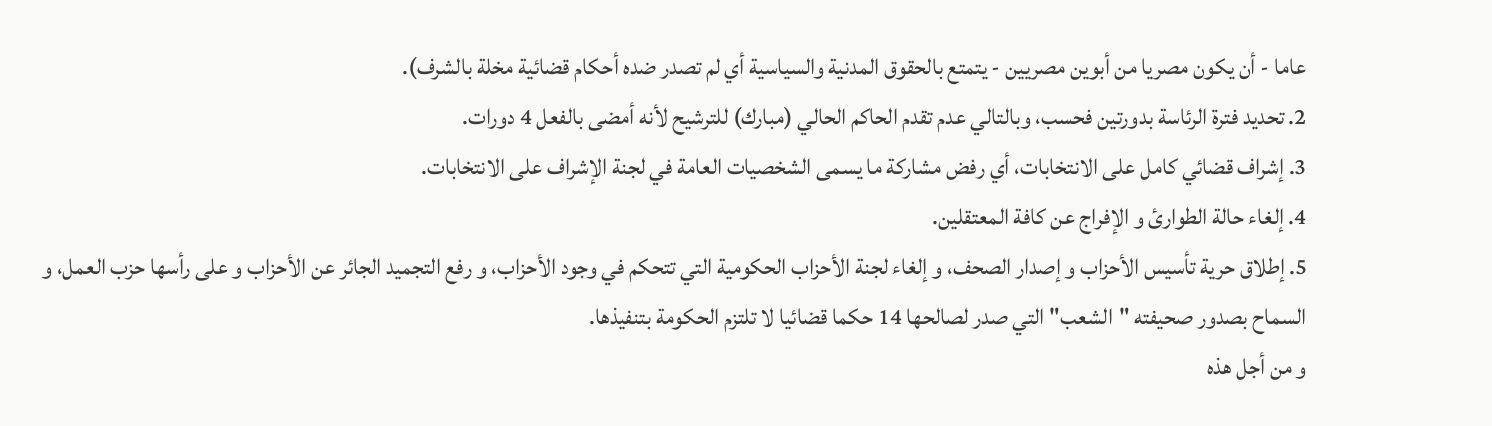عاما - أن يكون مصريا من أبوين مصريين - يتمتع بالحقوق المدنية والسياسية أي لم تصدر ضده أحكام قضائية مخلة بالشرف).
2. تحديد فترة الرئاسة بدورتين فحسب، وبالتالي عدم تقدم الحاكم الحالي (مبارك) للترشيح لأنه أمضى بالفعل 4 دورات.
3. إشراف قضائي كامل على الانتخابات، أي رفض مشاركة ما يسمى الشخصيات العامة في لجنة الإشراف على الانتخابات.
4. إلغاء حالة الطوارئ و الإفراج عن كافة المعتقلين.
5. إطلاق حرية تأسيس الأحزاب و إصدار الصحف، و إلغاء لجنة الأحزاب الحكومية التي تتحكم في وجود الأحزاب، و رفع التجميد الجائر عن الأحزاب و على رأسها حزب العمل، و السماح بصدور صحيفته "الشعب" التي صدر لصالحها 14 حكما قضائيا لا تلتزم الحكومة بتنفيذها.
و من أجل هذه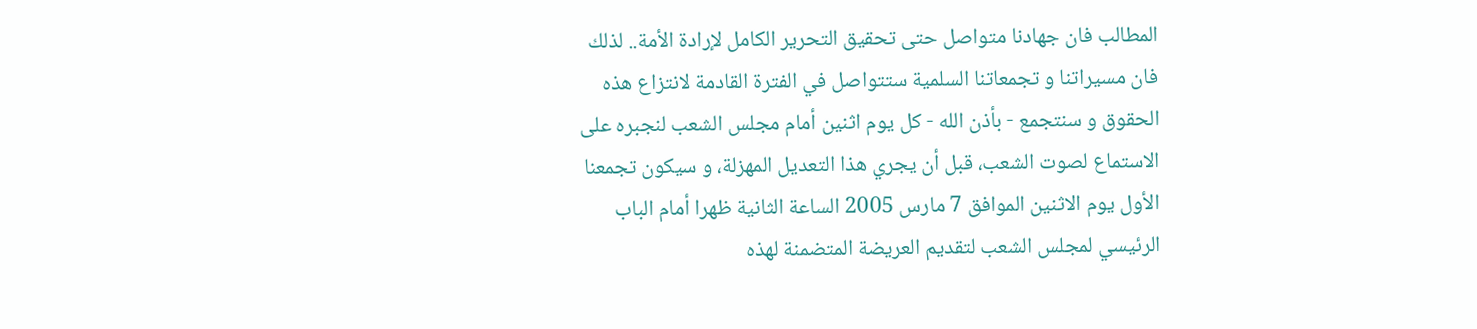المطالب فان جهادنا متواصل حتى تحقيق التحرير الكامل لإرادة الأمة.. لذلك فان مسيراتنا و تجمعاتنا السلمية ستتواصل في الفترة القادمة لانتزاع هذه الحقوق و سنتجمع - بأذن الله - كل يوم اثنين أمام مجلس الشعب لنجبره على الاستماع لصوت الشعب، قبل أن يجري هذا التعديل المهزلة، و سيكون تجمعنا الأول يوم الاثنين الموافق 7 مارس 2005 الساعة الثانية ظهرا أمام الباب الرئيسي لمجلس الشعب لتقديم العريضة المتضمنة لهذه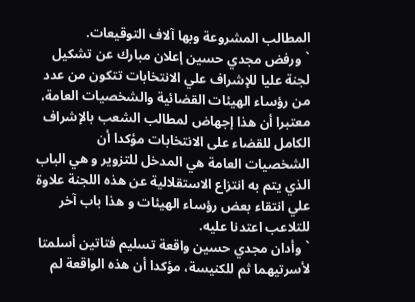المطالب المشروعة وبها آلاف التوقيعات.
` ورفض مجدي حسين إعلان مبارك عن تشكيل لجنة عليا للإشراف علي الانتخابات تتكون من عدد من رؤساء الهيئات القضائية والشخصيات العامة، معتبرا أن هذا إجهاض لمطالب الشعب بالإشراف الكامل للقضاء على الانتخابات مؤكدا أن الشخصيات العامة هي المدخل للتزوير و هي الباب الذي يتم به انتزاع الاستقلالية عن هذه اللجنة علاوة علي انتقاء بعض رؤساء الهيئات و هذا باب آخر للتلاعب اعتدنا عليه.
` وأدان مجدي حسين واقعة تسليم فتاتين أسلمتا لأسرتيهما ثم للكنيسة، مؤكدا أن هذه الواقعة لم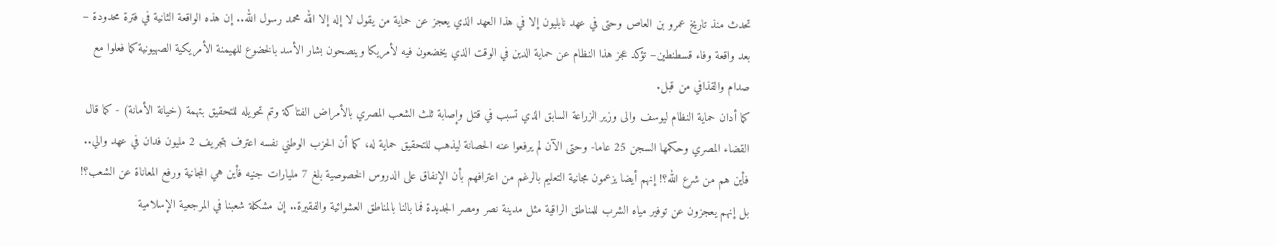تحدث منذ تاريخ عمرو بن العاص وحتى في عهد نابليون إلا في هذا العهد الذي يعجز عن حماية من يقول لا إله إلا الله محمد رسول الله.. إن هذه الواقعة الثانية في فترة محدودة – بعد واقعة وفاء قسطنطين– تؤكد عجز هذا النظام عن حماية الدين في الوقت الذي يخضعون فيه لأمريكا وينصحون بشار الأسد بالخضوع للهيمنة الأمريكية الصهيونية كما فعلوا مع صدام والقذافي من قبل.
كما أدان حماية النظام ليوسف والى وزير الزراعة السابق الذي تسبب في قتل وإصابة ثلث الشعب المصري بالأمراض الفتاكة وتم تحويله للتحقيق بتهمة (خيانة الأمانة) - كما قال القضاء المصري وحكمها السجن 25 عاما- وحتى الآن لم يرفعوا عنه الحصانة ليذهب للتحقيق حماية له، كما أن الحزب الوطني نفسه اعترف بتجريف 2 مليون فدان في عهد والي.. فأين هم من شرع الله؟! إنهم أيضا يزعمون مجانية التعليم بالرغم من اعترافهم بأن الإنفاق على الدروس الخصوصية بلغ 7 مليارات جنيه فأين هي المجانية ورفع المعاناة عن الشعب؟! بل إنهم يعجزون عن توفير مياه الشرب للمناطق الراقية مثل مدينة نصر ومصر الجديدة فما بالنا بالمناطق العشوائية والفقيرة.. إن مشكلة شعبنا في المرجعية الإسلامية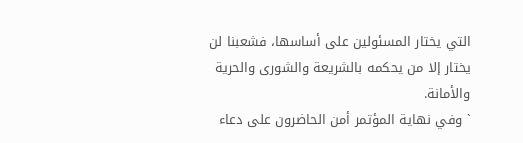التي يختار المسئولين على أساسها، فشعبنا لن يختار إلا من يحكمه بالشريعة والشورى والحرية والأمانة.
` وفي نهاية المؤتمر أمن الحاضرون على دعاء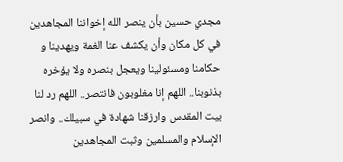مجدي حسين بأن ينصر الله إخواننا المجاهدين في كل مكان وأن يكشف عنا الغمة ويهدينا و حكامنا ومسئولينا ويعجل بنصره ولا يؤخره بذنوبنا.. اللهم إنا مغلوبون فانتصر.. اللهم رد لنا بيت المقدس وارزقنا شهادة في سبيلك.. وانصر الإسلام والمسلمين وثبت المجاهدين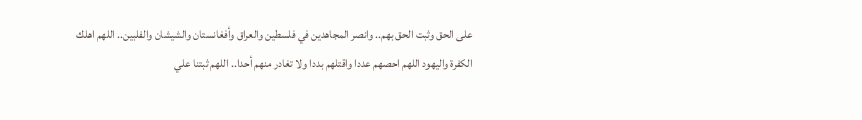على الحق وثبت الحق بهم.. وانصر المجاهدين في فلسطين والعراق وأفغانستان والشيشان والفلبين.. اللهم اهلك الكفرة واليهود اللهم احصهم عددا واقتلهم بددا ولا تغادر منهم أحدا.. اللهم ثبتنا علي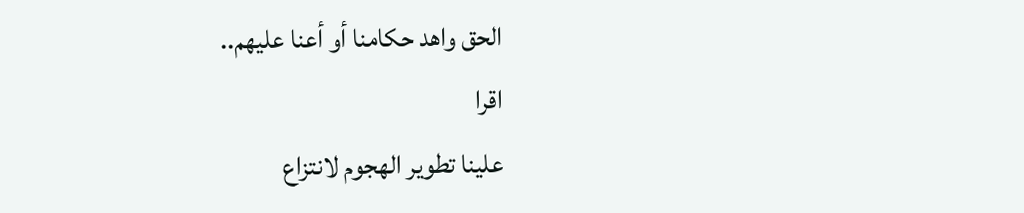الحق واهد حكامنا أو أعنا عليهم..
اقرا
علينا تطوير الهجوم لانتزاع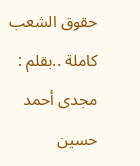حقوق الشعب كاملة ..بقلم : مجدى أحمد حسين